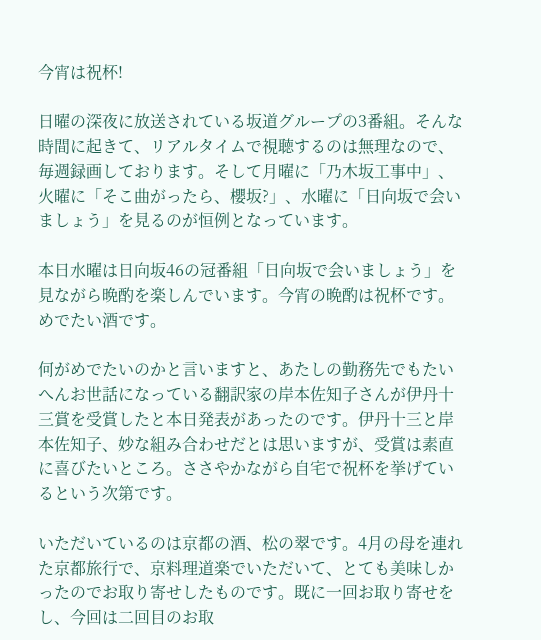今宵は祝杯!

日曜の深夜に放送されている坂道グループの3番組。そんな時間に起きて、リアルタイムで視聴するのは無理なので、毎週録画しております。そして月曜に「乃木坂工事中」、火曜に「そこ曲がったら、櫻坂?」、水曜に「日向坂で会いましょう」を見るのが恒例となっています。

本日水曜は日向坂46の冠番組「日向坂で会いましょう」を見ながら晩酌を楽しんでいます。今宵の晩酌は祝杯です。めでたい酒です。

何がめでたいのかと言いますと、あたしの勤務先でもたいへんお世話になっている翻訳家の岸本佐知子さんが伊丹十三賞を受賞したと本日発表があったのです。伊丹十三と岸本佐知子、妙な組み合わせだとは思いますが、受賞は素直に喜びたいところ。ささやかながら自宅で祝杯を挙げているという次第です。

いただいているのは京都の酒、松の翠です。4月の母を連れた京都旅行で、京料理道楽でいただいて、とても美味しかったのでお取り寄せしたものです。既に一回お取り寄せをし、今回は二回目のお取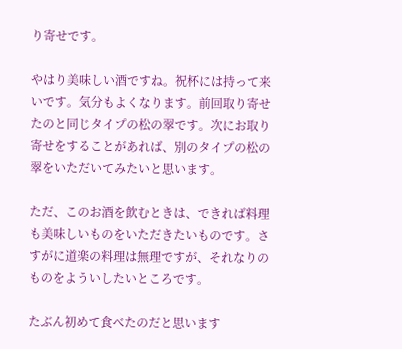り寄せです。

やはり美味しい酒ですね。祝杯には持って来いです。気分もよくなります。前回取り寄せたのと同じタイプの松の翠です。次にお取り寄せをすることがあれば、別のタイプの松の翠をいただいてみたいと思います。

ただ、このお酒を飲むときは、できれば料理も美味しいものをいただきたいものです。さすがに道楽の料理は無理ですが、それなりのものをよういしたいところです。

たぶん初めて食べたのだと思います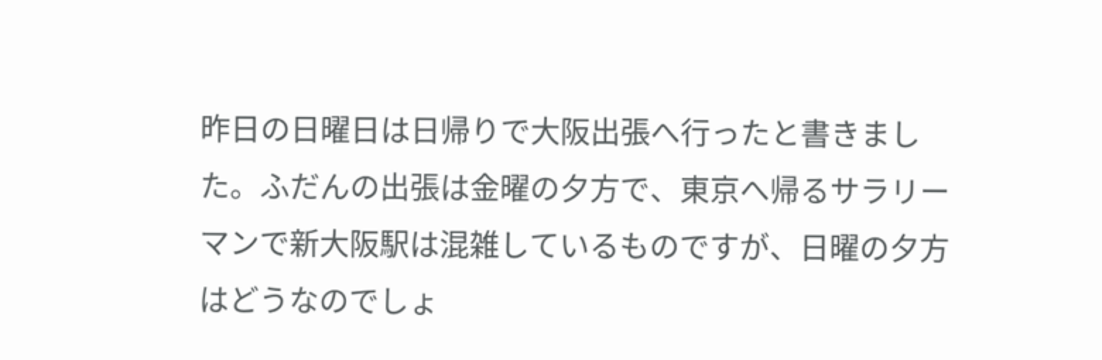昨日の日曜日は日帰りで大阪出張へ行ったと書きました。ふだんの出張は金曜の夕方で、東京へ帰るサラリーマンで新大阪駅は混雑しているものですが、日曜の夕方はどうなのでしょ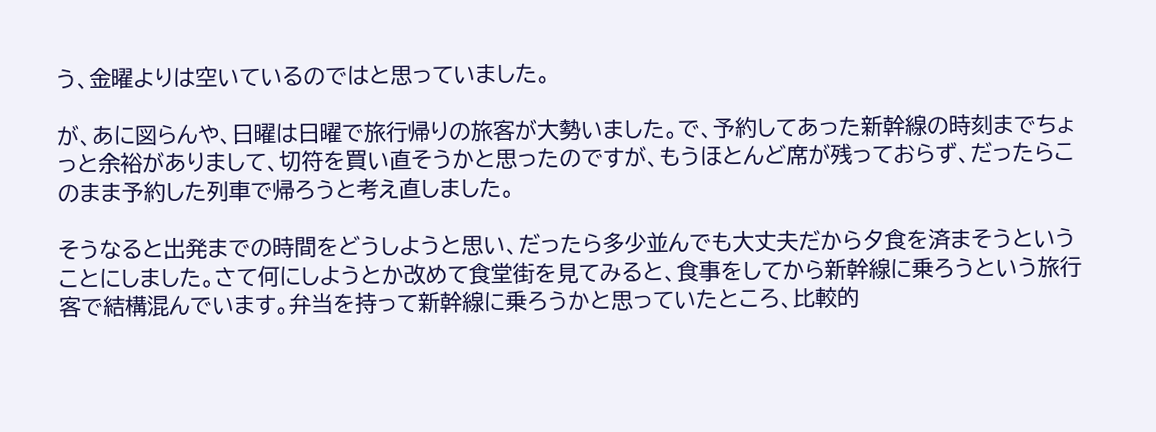う、金曜よりは空いているのではと思っていました。

が、あに図らんや、日曜は日曜で旅行帰りの旅客が大勢いました。で、予約してあった新幹線の時刻までちょっと余裕がありまして、切符を買い直そうかと思ったのですが、もうほとんど席が残っておらず、だったらこのまま予約した列車で帰ろうと考え直しました。

そうなると出発までの時間をどうしようと思い、だったら多少並んでも大丈夫だから夕食を済まそうということにしました。さて何にしようとか改めて食堂街を見てみると、食事をしてから新幹線に乗ろうという旅行客で結構混んでいます。弁当を持って新幹線に乗ろうかと思っていたところ、比較的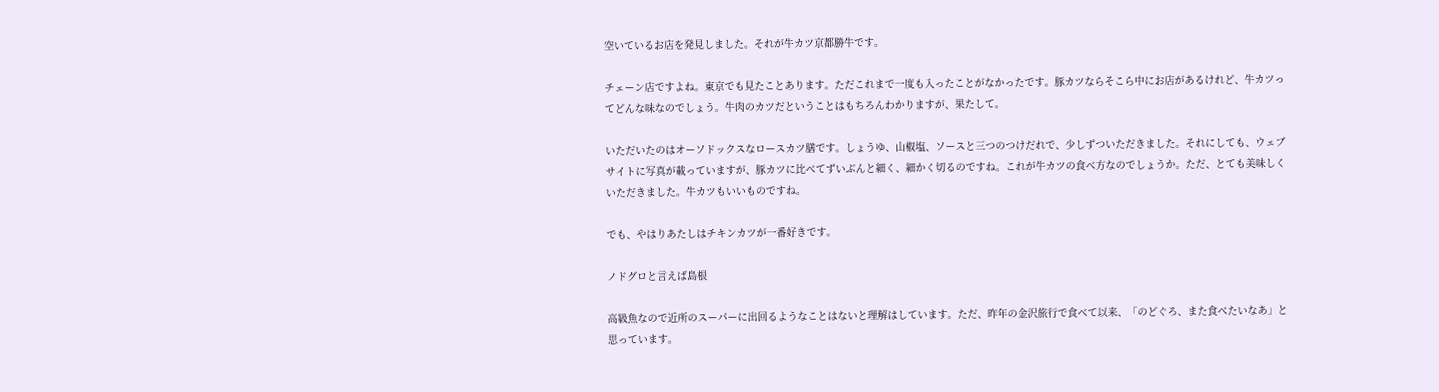空いているお店を発見しました。それが牛カツ京都勝牛です。

チェーン店ですよね。東京でも見たことあります。ただこれまで一度も入ったことがなかったです。豚カツならそこら中にお店があるけれど、牛カツってどんな味なのでしょう。牛肉のカツだということはもちろんわかりますが、果たして。

いただいたのはオーソドックスなロースカツ膳です。しょうゆ、山椒塩、ソースと三つのつけだれで、少しずついただきました。それにしても、ウェブサイトに写真が載っていますが、豚カツに比べてずいぶんと細く、細かく切るのですね。これが牛カツの食べ方なのでしょうか。ただ、とても美味しくいただきました。牛カツもいいものですね。

でも、やはりあたしはチキンカツが一番好きです。

ノドグロと言えば島根

高級魚なので近所のスーパーに出回るようなことはないと理解はしています。ただ、昨年の金沢旅行で食べて以来、「のどぐろ、また食べたいなあ」と思っています。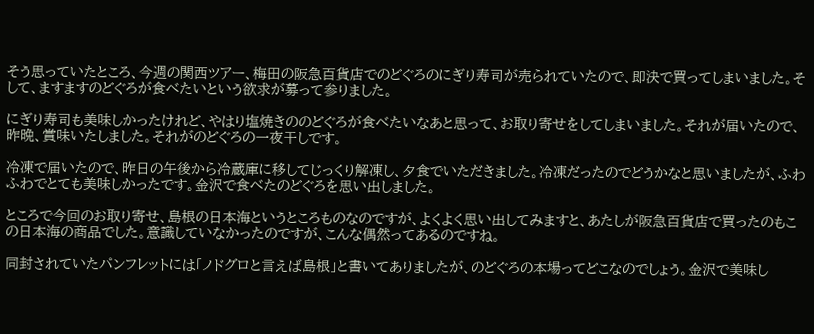そう思っていたところ、今週の関西ツアー、梅田の阪急百貨店でのどぐろのにぎり寿司が売られていたので、即決で買ってしまいました。そして、ますますのどぐろが食べたいという欲求が募って参りました。

にぎり寿司も美味しかったけれど、やはり塩焼きののどぐろが食べたいなあと思って、お取り寄せをしてしまいました。それが届いたので、昨晩、賞味いたしました。それがのどぐろの一夜干しです。

冷凍で届いたので、昨日の午後から冷蔵庫に移してじっくり解凍し、夕食でいただきました。冷凍だったのでどうかなと思いましたが、ふわふわでとても美味しかったです。金沢で食べたのどぐろを思い出しました。

ところで今回のお取り寄せ、島根の日本海というところものなのですが、よくよく思い出してみますと、あたしが阪急百貨店で買ったのもこの日本海の商品でした。意識していなかったのですが、こんな偶然ってあるのですね。

同封されていたパンフレットには「ノドグロと言えば島根」と書いてありましたが、のどぐろの本場ってどこなのでしょう。金沢で美味し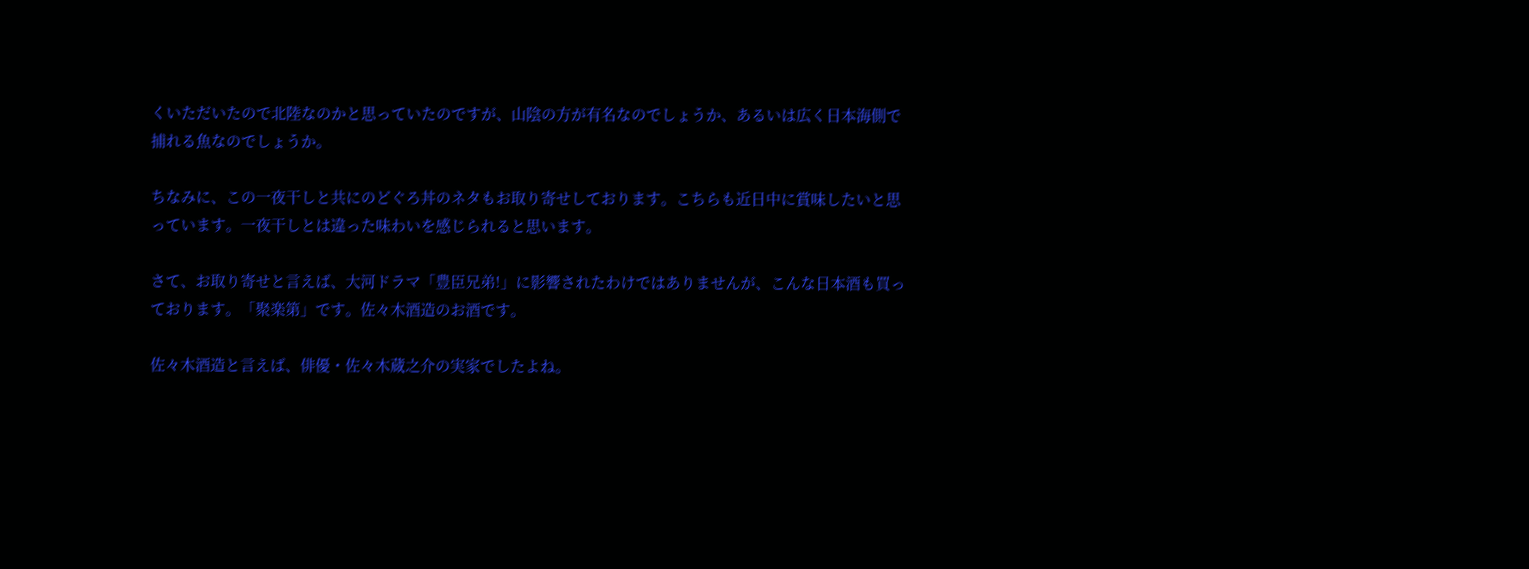くいただいたので北陸なのかと思っていたのですが、山陰の方が有名なのでしょうか、あるいは広く日本海側で捕れる魚なのでしょうか。

ちなみに、この一夜干しと共にのどぐろ丼のネタもお取り寄せしております。こちらも近日中に賞味したいと思っています。一夜干しとは違った味わいを感じられると思います。

さて、お取り寄せと言えば、大河ドラマ「豊臣兄弟!」に影響されたわけではありませんが、こんな日本酒も買っております。「聚楽第」です。佐々木酒造のお酒です。

佐々木酒造と言えば、俳優・佐々木蔵之介の実家でしたよね。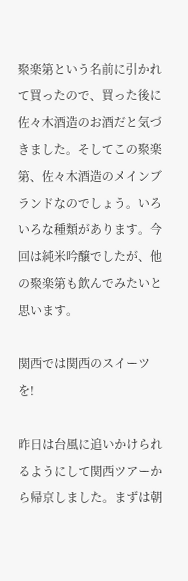聚楽第という名前に引かれて買ったので、買った後に佐々木酒造のお酒だと気づきました。そしてこの聚楽第、佐々木酒造のメインブランドなのでしょう。いろいろな種類があります。今回は純米吟醸でしたが、他の聚楽第も飲んでみたいと思います。

関西では関西のスイーツを!

昨日は台風に追いかけられるようにして関西ツアーから帰京しました。まずは朝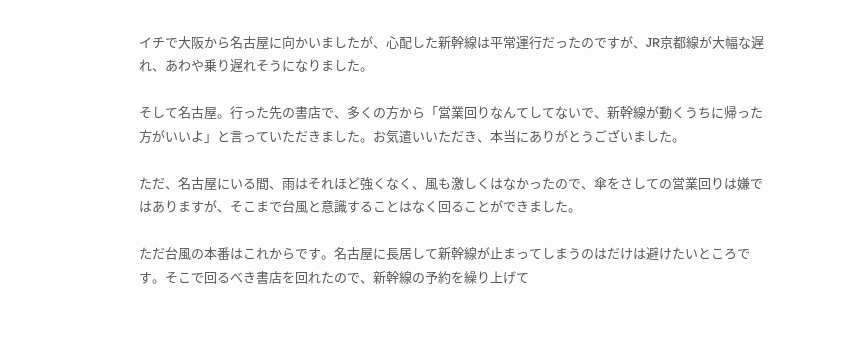イチで大阪から名古屋に向かいましたが、心配した新幹線は平常運行だったのですが、JR京都線が大幅な遅れ、あわや乗り遅れそうになりました。

そして名古屋。行った先の書店で、多くの方から「営業回りなんてしてないで、新幹線が動くうちに帰った方がいいよ」と言っていただきました。お気遣いいただき、本当にありがとうございました。

ただ、名古屋にいる間、雨はそれほど強くなく、風も激しくはなかったので、傘をさしての営業回りは嫌ではありますが、そこまで台風と意識することはなく回ることができました。

ただ台風の本番はこれからです。名古屋に長居して新幹線が止まってしまうのはだけは避けたいところです。そこで回るべき書店を回れたので、新幹線の予約を繰り上げて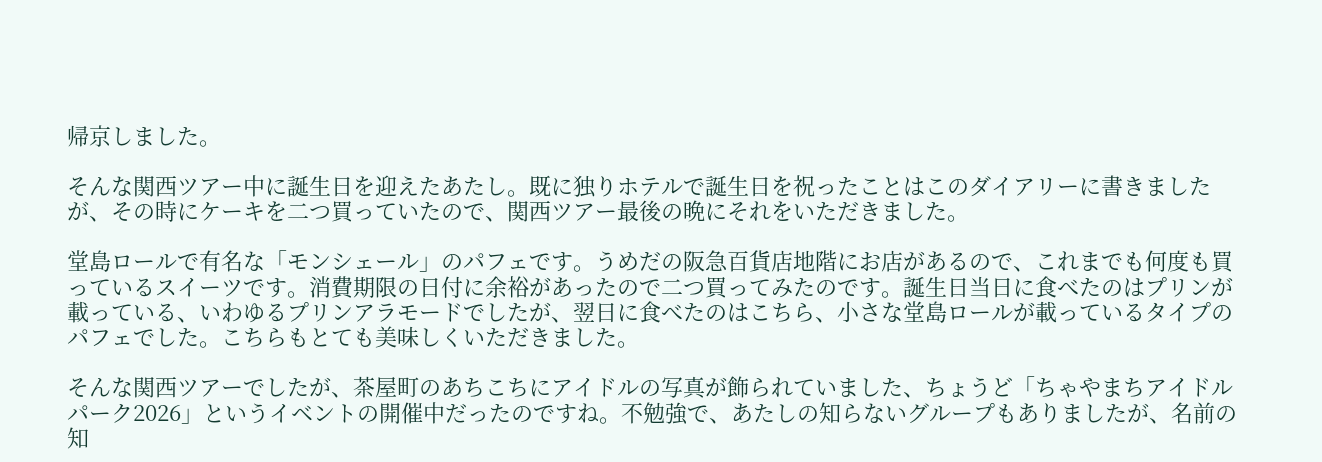帰京しました。

そんな関西ツアー中に誕生日を迎えたあたし。既に独りホテルで誕生日を祝ったことはこのダイアリーに書きましたが、その時にケーキを二つ買っていたので、関西ツアー最後の晩にそれをいただきました。

堂島ロールで有名な「モンシェール」のパフェです。うめだの阪急百貨店地階にお店があるので、これまでも何度も買っているスイーツです。消費期限の日付に余裕があったので二つ買ってみたのです。誕生日当日に食べたのはプリンが載っている、いわゆるプリンアラモードでしたが、翌日に食べたのはこちら、小さな堂島ロールが載っているタイプのパフェでした。こちらもとても美味しくいただきました。

そんな関西ツアーでしたが、茶屋町のあちこちにアイドルの写真が飾られていました、ちょうど「ちゃやまちアイドルパーク2026」というイベントの開催中だったのですね。不勉強で、あたしの知らないグループもありましたが、名前の知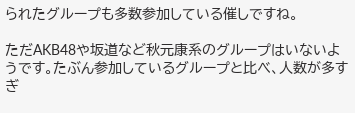られたグループも多数参加している催しですね。

ただAKB48や坂道など秋元康系のグループはいないようです。たぶん参加しているグループと比べ、人数が多すぎ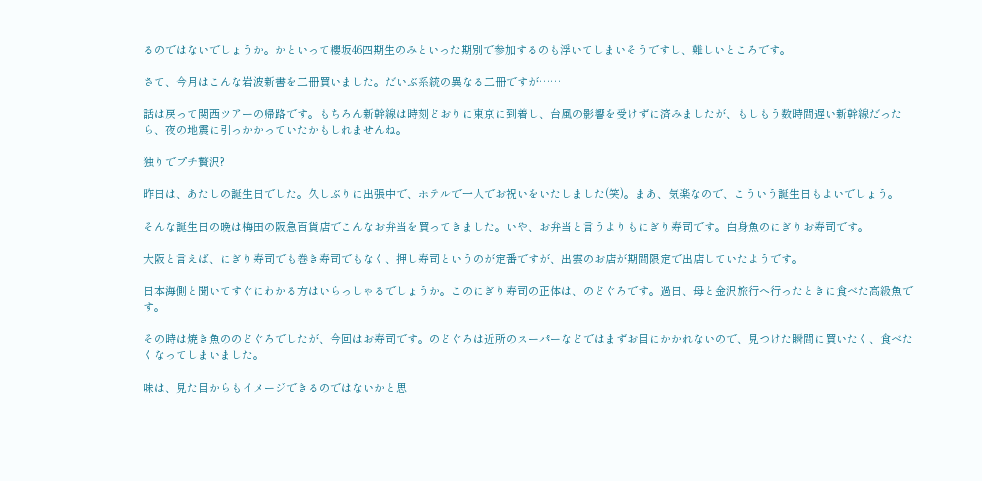るのではないでしょうか。かといって櫻坂46四期生のみといった期別で参加するのも浮いてしまいそうですし、難しいところです。

さて、今月はこんな岩波新書を二冊買いました。だいぶ系統の異なる二冊ですが……

話は戻って関西ツアーの帰路です。もちろん新幹線は時刻どおりに東京に到着し、台風の影響を受けずに済みましたが、もしもう数時間遅い新幹線だったら、夜の地震に引っかかっていたかもしれませんね。

独りでプチ贅沢?

昨日は、あたしの誕生日でした。久しぶりに出張中で、ホテルで一人でお祝いをいたしました(笑)。まあ、気楽なので、こういう誕生日もよいでしょう。

そんな誕生日の晩は梅田の阪急百貨店でこんなお弁当を買ってきました。いや、お弁当と言うよりもにぎり寿司です。白身魚のにぎりお寿司です。

大阪と言えば、にぎり寿司でも巻き寿司でもなく、押し寿司というのが定番ですが、出雲のお店が期間限定で出店していたようです。

日本海側と聞いてすぐにわかる方はいらっしゃるでしょうか。このにぎり寿司の正体は、のどぐろです。過日、母と金沢旅行へ行ったときに食べた高級魚です。

その時は焼き魚ののどぐろでしたが、今回はお寿司です。のどぐろは近所のスーパーなどではまずお目にかかれないので、見つけた瞬間に買いたく、食べたくなってしまいました。

味は、見た目からもイメージできるのではないかと思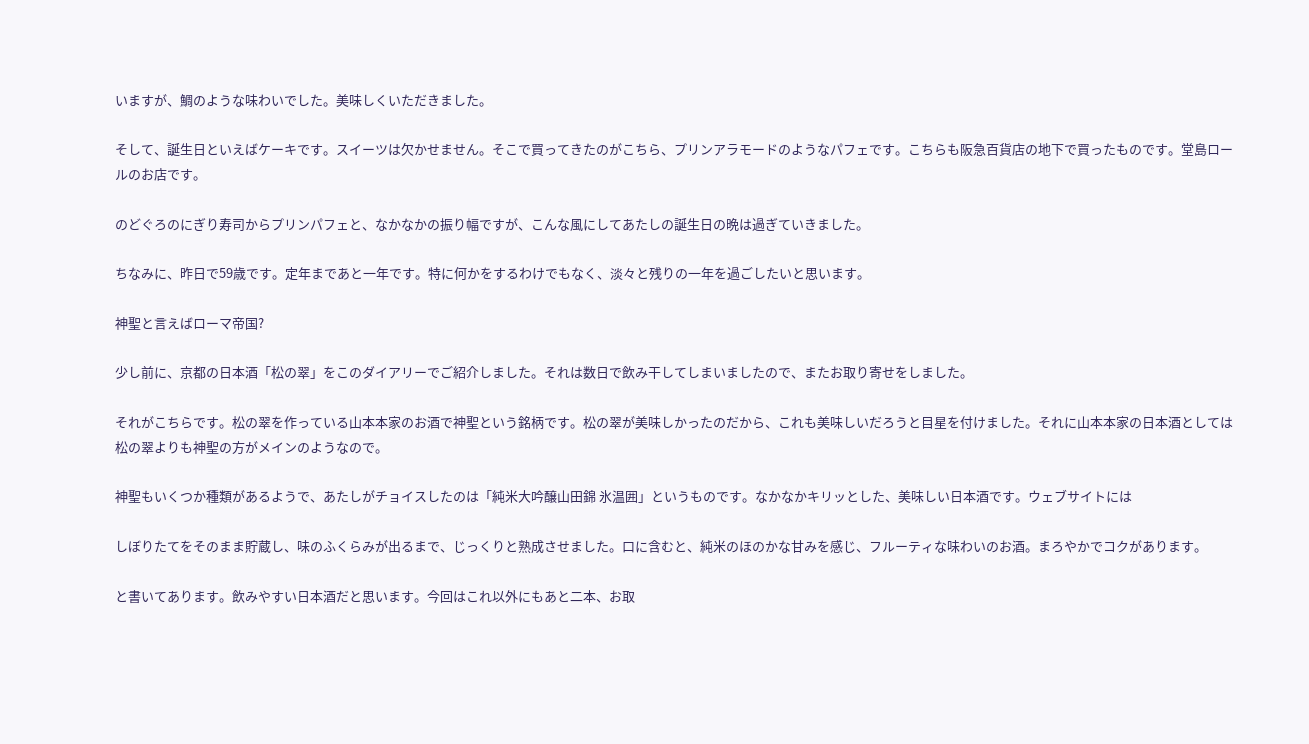いますが、鯛のような味わいでした。美味しくいただきました。

そして、誕生日といえばケーキです。スイーツは欠かせません。そこで買ってきたのがこちら、プリンアラモードのようなパフェです。こちらも阪急百貨店の地下で買ったものです。堂島ロールのお店です。

のどぐろのにぎり寿司からプリンパフェと、なかなかの振り幅ですが、こんな風にしてあたしの誕生日の晩は過ぎていきました。

ちなみに、昨日で59歳です。定年まであと一年です。特に何かをするわけでもなく、淡々と残りの一年を過ごしたいと思います。

神聖と言えばローマ帝国?

少し前に、京都の日本酒「松の翠」をこのダイアリーでご紹介しました。それは数日で飲み干してしまいましたので、またお取り寄せをしました。

それがこちらです。松の翠を作っている山本本家のお酒で神聖という銘柄です。松の翠が美味しかったのだから、これも美味しいだろうと目星を付けました。それに山本本家の日本酒としては松の翠よりも神聖の方がメインのようなので。

神聖もいくつか種類があるようで、あたしがチョイスしたのは「純米大吟醸山田錦 氷温囲」というものです。なかなかキリッとした、美味しい日本酒です。ウェブサイトには

しぼりたてをそのまま貯蔵し、味のふくらみが出るまで、じっくりと熟成させました。口に含むと、純米のほのかな甘みを感じ、フルーティな味わいのお酒。まろやかでコクがあります。

と書いてあります。飲みやすい日本酒だと思います。今回はこれ以外にもあと二本、お取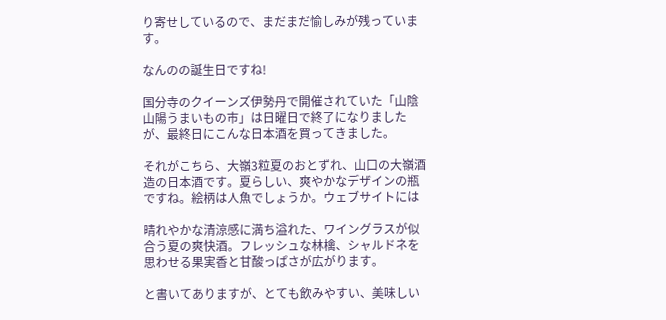り寄せしているので、まだまだ愉しみが残っています。

なんのの誕生日ですね!

国分寺のクイーンズ伊勢丹で開催されていた「山陰山陽うまいもの市」は日曜日で終了になりましたが、最終日にこんな日本酒を買ってきました。

それがこちら、大嶺3粒夏のおとずれ、山口の大嶺酒造の日本酒です。夏らしい、爽やかなデザインの瓶ですね。絵柄は人魚でしょうか。ウェブサイトには

晴れやかな清涼感に満ち溢れた、ワイングラスが似合う夏の爽快酒。フレッシュな林檎、シャルドネを思わせる果実香と甘酸っぱさが広がります。

と書いてありますが、とても飲みやすい、美味しい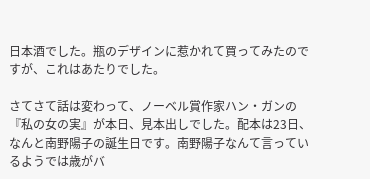日本酒でした。瓶のデザインに惹かれて買ってみたのですが、これはあたりでした。

さてさて話は変わって、ノーベル賞作家ハン・ガンの『私の女の実』が本日、見本出しでした。配本は23日、なんと南野陽子の誕生日です。南野陽子なんて言っているようでは歳がバ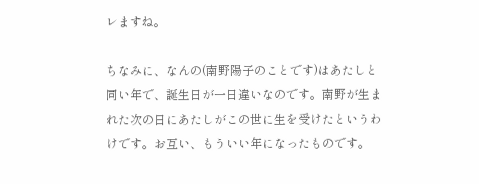レますね。

ちなみに、なんの(南野陽子のことです)はあたしと同い年で、誕生日が一日違いなのです。南野が生まれた次の日にあたしがこの世に生を受けたというわけです。お互い、もういい年になったものです。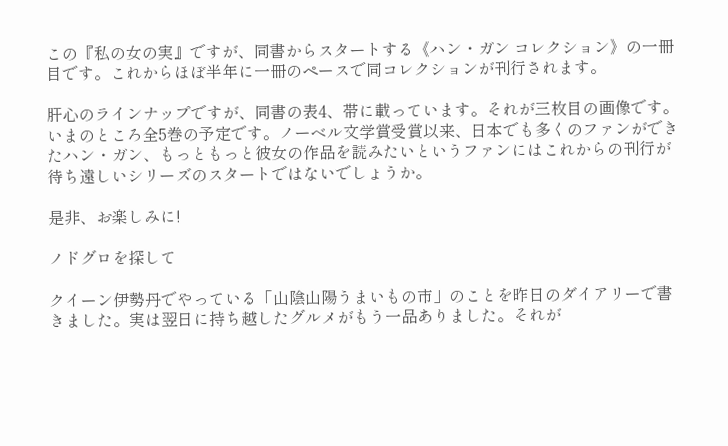この『私の女の実』ですが、同書からスタートする《ハン・ガン コレクション》の一冊目です。これからほぼ半年に一冊のペースで同コレクションが刊行されます。

肝心のラインナップですが、同書の表4、帯に載っています。それが三枚目の画像です。いまのところ全5巻の予定です。ノーベル文学賞受賞以来、日本でも多くのファンができたハン・ガン、もっともっと彼女の作品を読みたいというファンにはこれからの刊行が待ち遠しいシリーズのスタートではないでしょうか。

是非、お楽しみに!

ノドグロを探して

クイーン伊勢丹でやっている「山陰山陽うまいもの市」のことを昨日のダイアリーで書きました。実は翌日に持ち越したグルメがもう一品ありました。それが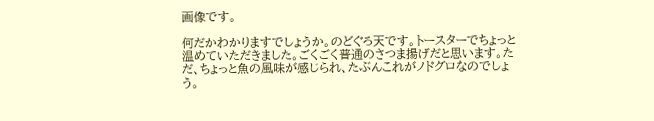画像です。

何だかわかりますでしょうか。のどぐろ天です。トースターでちょっと温めていただきました。ごくごく普通のさつま揚げだと思います。ただ、ちょっと魚の風味が感じられ、たぶんこれがノドグロなのでしょう。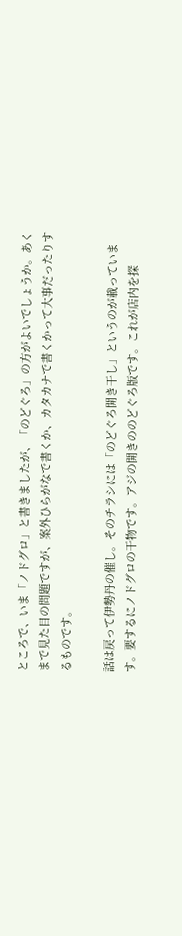ところで、いま「ノドグロ」と書きましたが、「のどぐろ」の方がよいでしょうか。あくまで見た目の問題ですが、案外ひらがなで書くか、カタカナで書くかって大事だったりするものです。

話は戻って伊勢丹の催し。そのチラシには「のどぐろ開き干し」というのが載っています。要するにノドグロの干物です。アジの開きののどぐろ版です。これが店内を探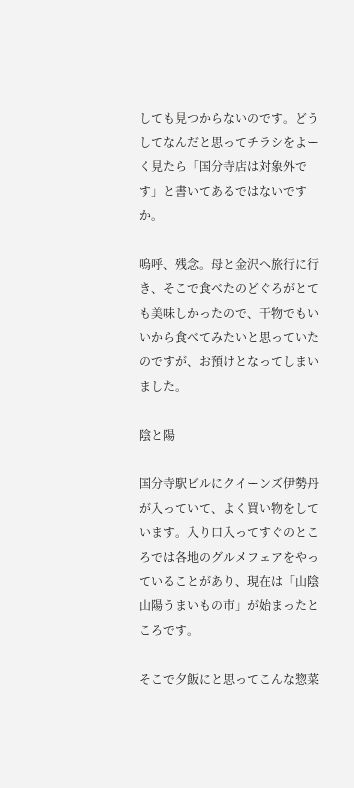しても見つからないのです。どうしてなんだと思ってチラシをよーく見たら「国分寺店は対象外です」と書いてあるではないですか。

嗚呼、残念。母と金沢へ旅行に行き、そこで食べたのどぐろがとても美味しかったので、干物でもいいから食べてみたいと思っていたのですが、お預けとなってしまいました。

陰と陽

国分寺駅ビルにクイーンズ伊勢丹が入っていて、よく買い物をしています。入り口入ってすぐのところでは各地のグルメフェアをやっていることがあり、現在は「山陰山陽うまいもの市」が始まったところです。

そこで夕飯にと思ってこんな惣菜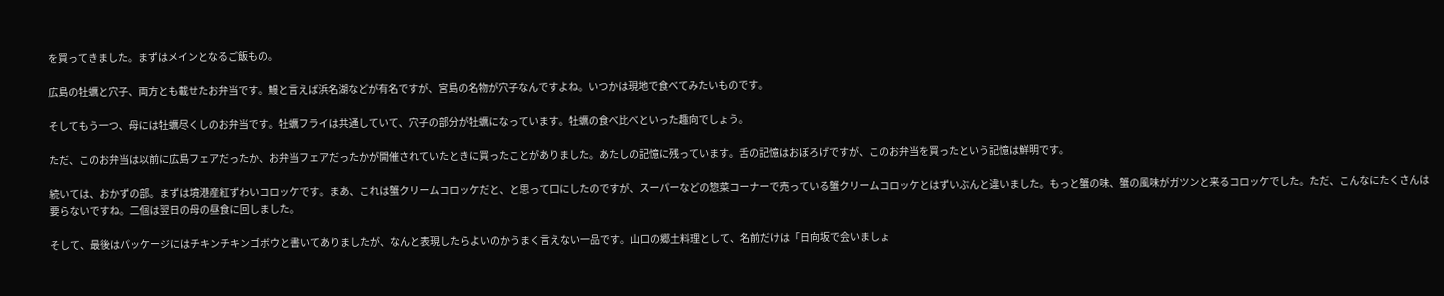を買ってきました。まずはメインとなるご飯もの。

広島の牡蠣と穴子、両方とも載せたお弁当です。鰻と言えば浜名湖などが有名ですが、宮島の名物が穴子なんですよね。いつかは現地で食べてみたいものです。

そしてもう一つ、母には牡蠣尽くしのお弁当です。牡蠣フライは共通していて、穴子の部分が牡蠣になっています。牡蠣の食べ比べといった趣向でしょう。

ただ、このお弁当は以前に広島フェアだったか、お弁当フェアだったかが開催されていたときに買ったことがありました。あたしの記憶に残っています。舌の記憶はおぼろげですが、このお弁当を買ったという記憶は鮮明です。

続いては、おかずの部。まずは境港産紅ずわいコロッケです。まあ、これは蟹クリームコロッケだと、と思って口にしたのですが、スーパーなどの惣菜コーナーで売っている蟹クリームコロッケとはずいぶんと違いました。もっと蟹の味、蟹の風味がガツンと来るコロッケでした。ただ、こんなにたくさんは要らないですね。二個は翌日の母の昼食に回しました。

そして、最後はパッケージにはチキンチキンゴボウと書いてありましたが、なんと表現したらよいのかうまく言えない一品です。山口の郷土料理として、名前だけは「日向坂で会いましょ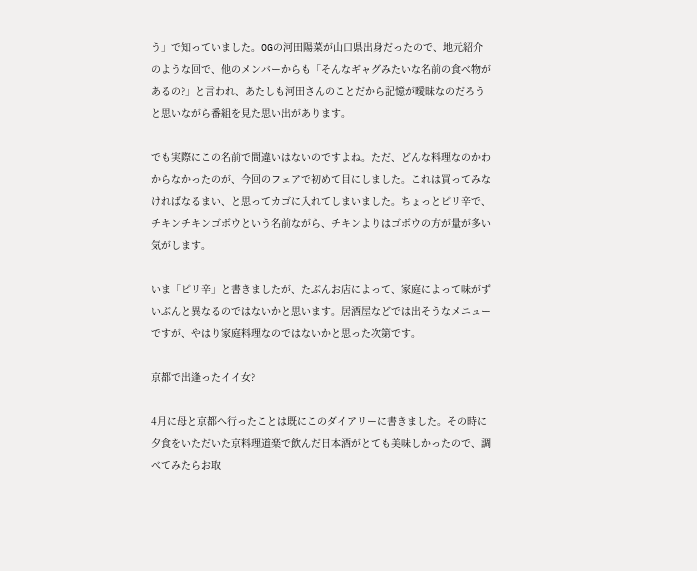う」で知っていました。OGの河田陽菜が山口県出身だったので、地元紹介のような回で、他のメンバーからも「そんなギャグみたいな名前の食べ物があるの?」と言われ、あたしも河田さんのことだから記憶が曖昧なのだろうと思いながら番組を見た思い出があります。

でも実際にこの名前で間違いはないのですよね。ただ、どんな料理なのかわからなかったのが、今回のフェアで初めて目にしました。これは買ってみなければなるまい、と思ってカゴに入れてしまいました。ちょっとピリ辛で、チキンチキンゴボウという名前ながら、チキンよりはゴボウの方が量が多い気がします。

いま「ピリ辛」と書きましたが、たぶんお店によって、家庭によって味がずいぶんと異なるのではないかと思います。居酒屋などでは出そうなメニューですが、やはり家庭料理なのではないかと思った次第です。

京都で出逢ったイイ女?

4月に母と京都へ行ったことは既にこのダイアリーに書きました。その時に夕食をいただいた京料理道楽で飲んだ日本酒がとても美味しかったので、調べてみたらお取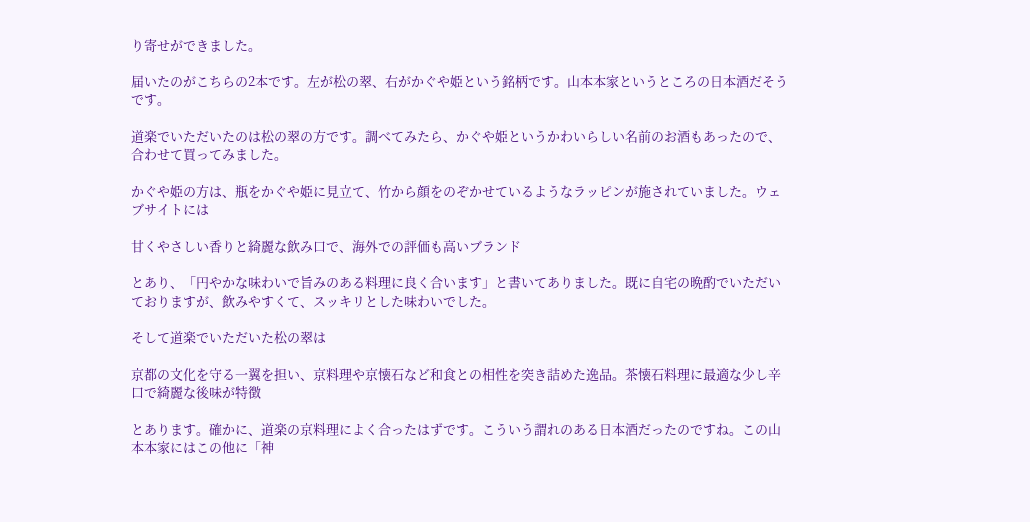り寄せができました。

届いたのがこちらの2本です。左が松の翠、右がかぐや姫という銘柄です。山本本家というところの日本酒だそうです。

道楽でいただいたのは松の翠の方です。調べてみたら、かぐや姫というかわいらしい名前のお酒もあったので、合わせて買ってみました。

かぐや姫の方は、瓶をかぐや姫に見立て、竹から顔をのぞかせているようなラッピンが施されていました。ウェブサイトには

甘くやさしい香りと綺麗な飲み口で、海外での評価も高いブランド

とあり、「円やかな味わいで旨みのある料理に良く合います」と書いてありました。既に自宅の晩酌でいただいておりますが、飲みやすくて、スッキリとした味わいでした。

そして道楽でいただいた松の翠は

京都の文化を守る一翼を担い、京料理や京懐石など和食との相性を突き詰めた逸品。茶懐石料理に最適な少し辛口で綺麗な後味が特徴

とあります。確かに、道楽の京料理によく合ったはずです。こういう謂れのある日本酒だったのですね。この山本本家にはこの他に「神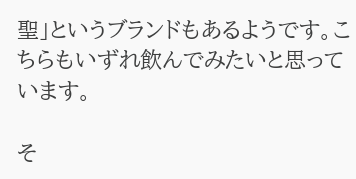聖」というブランドもあるようです。こちらもいずれ飲んでみたいと思っています。

そ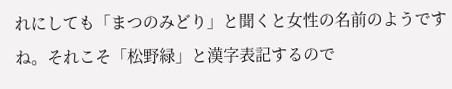れにしても「まつのみどり」と聞くと女性の名前のようですね。それこそ「松野緑」と漢字表記するので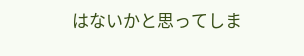はないかと思ってしま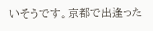いそうです。京都で出逢った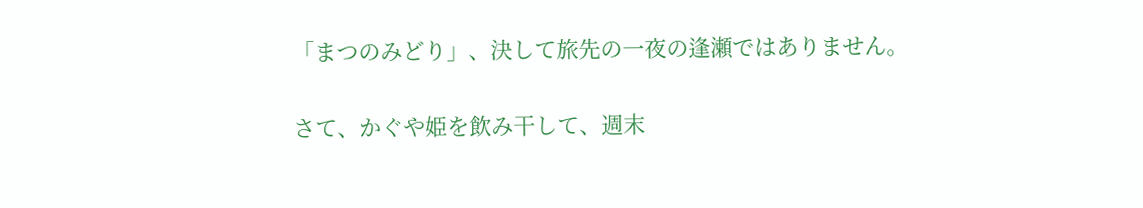「まつのみどり」、決して旅先の一夜の逢瀬ではありません。

さて、かぐや姫を飲み干して、週末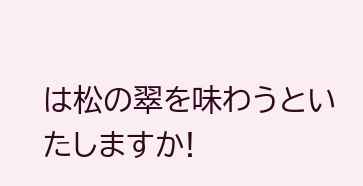は松の翠を味わうといたしますか!